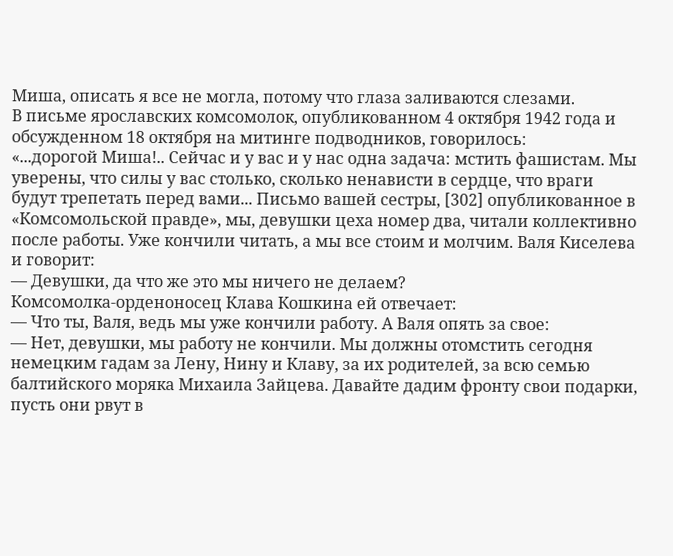Миша, описать я все не могла, потому что глаза заливаются слезами.
В письме ярославских комсомолок, опубликованном 4 октября 1942 года и обсужденном 18 октября на митинге подводников, говорилось:
«...дорогой Миша!.. Сейчас и у вас и у нас одна задача: мстить фашистам. Мы уверены, что силы у вас столько, сколько ненависти в сердце, что враги будут трепетать перед вами... Письмо вашей сестры, [302] опубликованное в «Комсомольской правде», мы, девушки цеха номер два, читали коллективно после работы. Уже кончили читать, а мы все стоим и молчим. Валя Киселева и говорит:
— Девушки, да что же это мы ничего не делаем?
Комсомолка-орденоносец Клава Кошкина ей отвечает:
— Что ты, Валя, ведь мы уже кончили работу. А Валя опять за свое:
— Нет, девушки, мы работу не кончили. Мы должны отомстить сегодня немецким гадам за Лену, Нину и Клаву, за их родителей, за всю семью балтийского моряка Михаила Зайцева. Давайте дадим фронту свои подарки, пусть они рвут в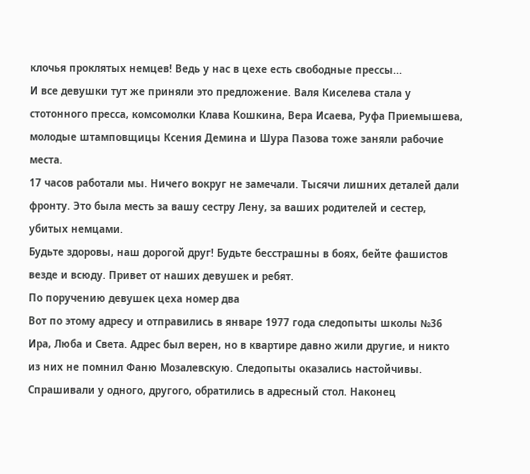клочья проклятых немцев! Ведь у нас в цехе есть свободные прессы...
И все девушки тут же приняли это предложение. Валя Киселева стала у стотонного пресса, комсомолки Клава Кошкина, Вера Исаева, Руфа Приемышева, молодые штамповщицы Ксения Демина и Шура Пазова тоже заняли рабочие места.
17 часов работали мы. Ничего вокруг не замечали. Тысячи лишних деталей дали фронту. Это была месть за вашу сестру Лену, за ваших родителей и сестер, убитых немцами.
Будьте здоровы, наш дорогой друг! Будьте бесстрашны в боях, бейте фашистов везде и всюду. Привет от наших девушек и ребят.
По поручению девушек цеха номер два
Вот по этому адресу и отправились в январе 1977 года следопыты школы №36 Ира, Люба и Света. Адрес был верен, но в квартире давно жили другие, и никто из них не помнил Фаню Мозалевскую. Следопыты оказались настойчивы. Спрашивали у одного, другого, обратились в адресный стол. Наконец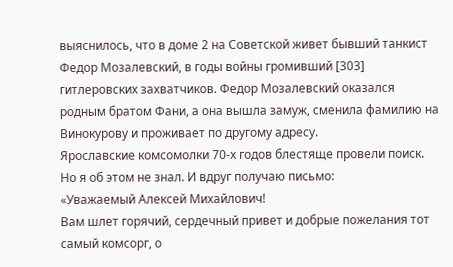выяснилось, что в доме 2 на Советской живет бывший танкист Федор Мозалевский, в годы войны громивший [303] гитлеровских захватчиков. Федор Мозалевский оказался родным братом Фани, а она вышла замуж, сменила фамилию на Винокурову и проживает по другому адресу.
Ярославские комсомолки 70-х годов блестяще провели поиск. Но я об этом не знал. И вдруг получаю письмо:
«Уважаемый Алексей Михайлович!
Вам шлет горячий, сердечный привет и добрые пожелания тот самый комсорг, о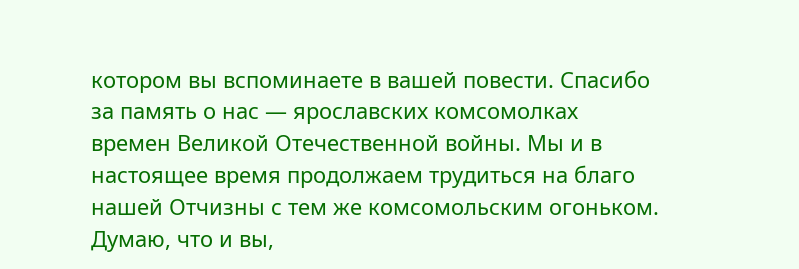котором вы вспоминаете в вашей повести. Спасибо за память о нас — ярославских комсомолках времен Великой Отечественной войны. Мы и в настоящее время продолжаем трудиться на благо нашей Отчизны с тем же комсомольским огоньком. Думаю, что и вы,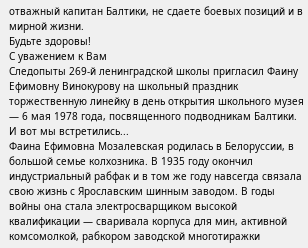отважный капитан Балтики, не сдаете боевых позиций и в мирной жизни.
Будьте здоровы!
С уважением к Вам
Следопыты 269-й ленинградской школы пригласил Фаину Ефимовну Винокурову на школьный праздник торжественную линейку в день открытия школьного музея — 6 мая 1978 года, посвященного подводникам Балтики.
И вот мы встретились...
Фаина Ефимовна Мозалевская родилась в Белоруссии, в большой семье колхозника. В 1935 году окончил индустриальный рабфак и в том же году навсегда связала свою жизнь с Ярославским шинным заводом. В годы войны она стала электросварщиком высокой квалификации — сваривала корпуса для мин, активной комсомолкой, рабкором заводской многотиражки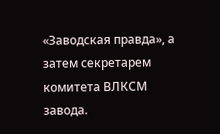«Заводская правда», а затем секретарем комитета ВЛКСМ завода.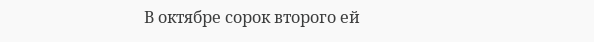В октябре сорок второго ей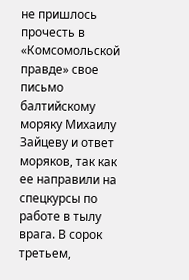не пришлось прочесть в «Комсомольской правде» свое письмо балтийскому моряку Михаилу Зайцеву и ответ моряков, так как ее направили на спецкурсы по работе в тылу врага. В сорок третьем,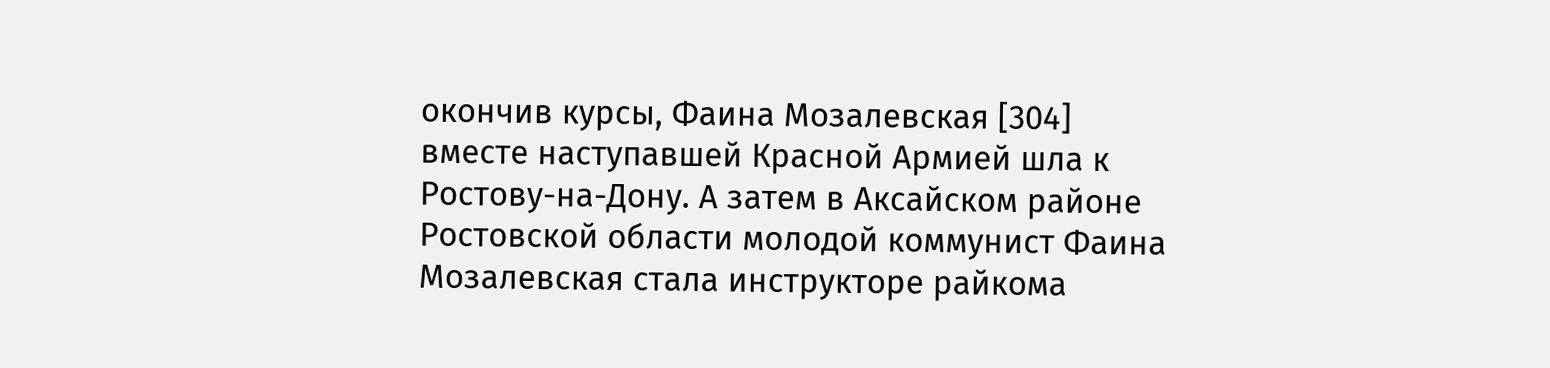окончив курсы, Фаина Мозалевская [304] вместе наступавшей Красной Армией шла к Ростову-на-Дону. А затем в Аксайском районе Ростовской области молодой коммунист Фаина Мозалевская стала инструкторе райкома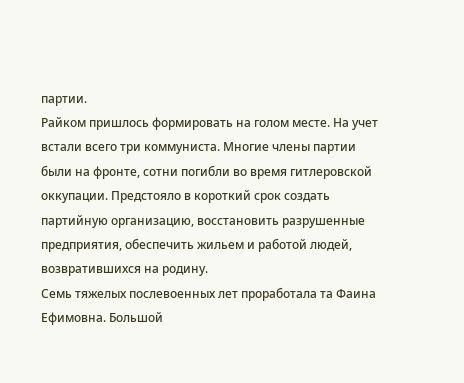партии.
Райком пришлось формировать на голом месте. На учет встали всего три коммуниста. Многие члены партии были на фронте, сотни погибли во время гитлеровской оккупации. Предстояло в короткий срок создать партийную организацию, восстановить разрушенные предприятия, обеспечить жильем и работой людей, возвратившихся на родину.
Семь тяжелых послевоенных лет проработала та Фаина Ефимовна. Большой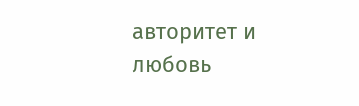авторитет и любовь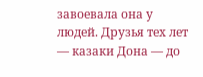завоевала она у людей. Друзья тех лет — казаки Дона — до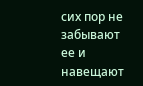сих пор не забывают ее и навещают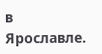в Ярославле.